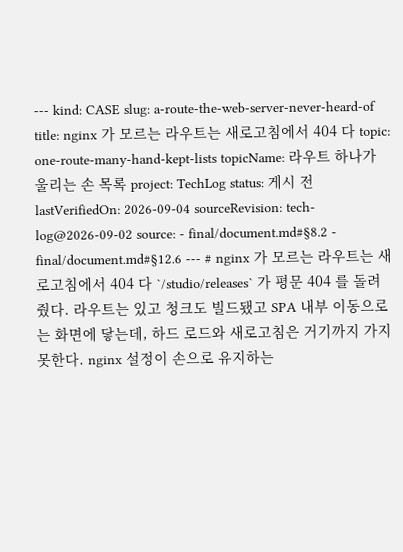--- kind: CASE slug: a-route-the-web-server-never-heard-of title: nginx 가 모르는 라우트는 새로고침에서 404 다 topic: one-route-many-hand-kept-lists topicName: 라우트 하나가 울리는 손 목록 project: TechLog status: 게시 전 lastVerifiedOn: 2026-09-04 sourceRevision: tech-log@2026-09-02 source: - final/document.md#§8.2 - final/document.md#§12.6 --- # nginx 가 모르는 라우트는 새로고침에서 404 다 `/studio/releases` 가 평문 404 를 돌려줬다. 라우트는 있고 청크도 빌드됐고 SPA 내부 이동으로는 화면에 닿는데, 하드 로드와 새로고침은 거기까지 가지 못한다. nginx 설정이 손으로 유지하는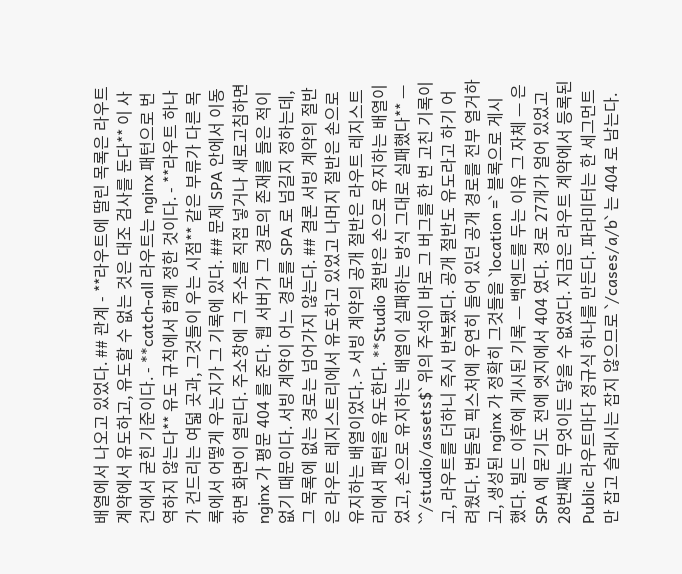배열에서 나오고 있었다. ## 관계 - **라우트에 딸린 목록은 라우트 계약에서 유도하고, 유도할 수 없는 것은 대조 검사를 둔다** 이 사건에서 굳힌 기준이다. - **catch-all 라우트는 nginx 패턴으로 번역하지 않는다** 유도 규칙에서 함께 정한 것이다. - **라우트 하나가 건드리는 여덟 곳과, 그것들이 우는 시점** 같은 부류가 다른 목록에서 어떻게 우는지가 그 기록에 있다. ## 문제 SPA 안에서 이동하면 화면이 열린다. 주소창에 그 주소를 직접 넣거나 새로고침하면 nginx 가 평문 404 를 준다. 웹 서버가 그 경로의 존재를 들은 적이 없기 때문이다. 서빙 계약이 어느 경로를 SPA 로 넘길지 정하는데, 그 목록에 없는 경로는 넘어가지 않는다. ## 결론 서빙 계약의 절반은 라우트 레지스트리에서 유도하고 있었고 나머지 절반은 손으로 유지하는 배열이었다. > 서빙 계약의 공개 절반은 라우트 레지스트리에서 패턴을 유도한다. **Studio 절반은 손으로 유지하는 배열이었고, 손으로 유지하는 배열이 실패하는 방식 그대로 실패했다** — `^/studio/assets$` 위의 주석이 바로 그 버그를 한 번 고친 기록이고, 라우트를 더하니 즉시 반복됐다. 공개 절반도 유도라고 하기 어려웠다. 번들된 픽스처에 우연히 들어 있던 공개 경로를 전부 열거하고, 생성된 nginx 가 정확히 그것들을 `location =` 블록으로 게시했다. 빌드 이후에 게시된 기록 — 백엔드를 두는 이유 그 자체 — 은 SPA 에 묻기도 전에 엣지에서 404 였다. 경로 27개가 얼어 있었고 28번째는 무엇이든 닿을 수 없었다. 지금은 라우트 계약에서 등록된 Public 라우트마다 정규식 하나를 만든다. 파라미터는 한 세그먼트만 잡고 슬래시는 잡지 않으므로 `/cases/a/b` 는 404 로 남는다.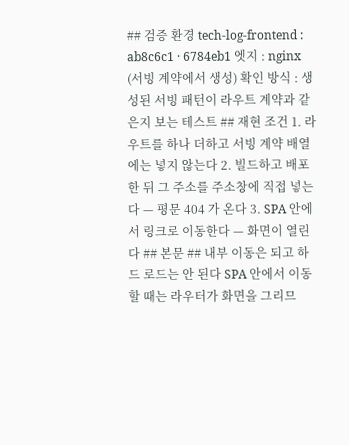## 검증 환경 tech-log-frontend : ab8c6c1 · 6784eb1 엣지 : nginx (서빙 계약에서 생성) 확인 방식 : 생성된 서빙 패턴이 라우트 계약과 같은지 보는 테스트 ## 재현 조건 1. 라우트를 하나 더하고 서빙 계약 배열에는 넣지 않는다 2. 빌드하고 배포한 뒤 그 주소를 주소창에 직접 넣는다 — 평문 404 가 온다 3. SPA 안에서 링크로 이동한다 — 화면이 열린다 ## 본문 ## 내부 이동은 되고 하드 로드는 안 된다 SPA 안에서 이동할 때는 라우터가 화면을 그리므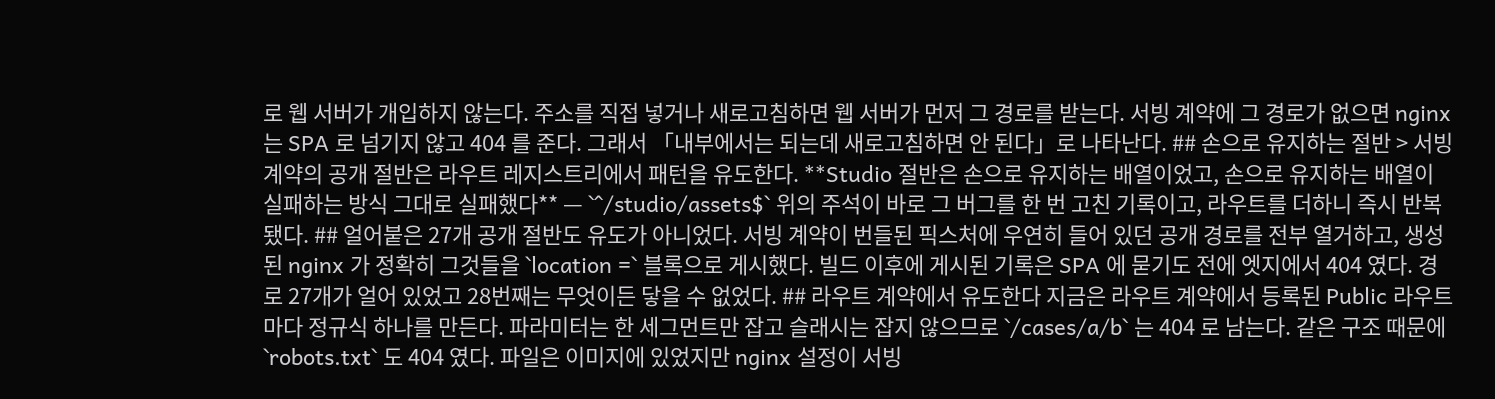로 웹 서버가 개입하지 않는다. 주소를 직접 넣거나 새로고침하면 웹 서버가 먼저 그 경로를 받는다. 서빙 계약에 그 경로가 없으면 nginx 는 SPA 로 넘기지 않고 404 를 준다. 그래서 「내부에서는 되는데 새로고침하면 안 된다」로 나타난다. ## 손으로 유지하는 절반 > 서빙 계약의 공개 절반은 라우트 레지스트리에서 패턴을 유도한다. **Studio 절반은 손으로 유지하는 배열이었고, 손으로 유지하는 배열이 실패하는 방식 그대로 실패했다** — `^/studio/assets$` 위의 주석이 바로 그 버그를 한 번 고친 기록이고, 라우트를 더하니 즉시 반복됐다. ## 얼어붙은 27개 공개 절반도 유도가 아니었다. 서빙 계약이 번들된 픽스처에 우연히 들어 있던 공개 경로를 전부 열거하고, 생성된 nginx 가 정확히 그것들을 `location =` 블록으로 게시했다. 빌드 이후에 게시된 기록은 SPA 에 묻기도 전에 엣지에서 404 였다. 경로 27개가 얼어 있었고 28번째는 무엇이든 닿을 수 없었다. ## 라우트 계약에서 유도한다 지금은 라우트 계약에서 등록된 Public 라우트마다 정규식 하나를 만든다. 파라미터는 한 세그먼트만 잡고 슬래시는 잡지 않으므로 `/cases/a/b` 는 404 로 남는다. 같은 구조 때문에 `robots.txt` 도 404 였다. 파일은 이미지에 있었지만 nginx 설정이 서빙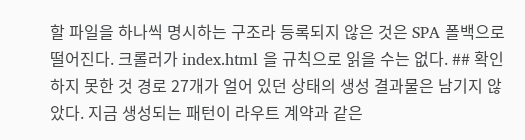할 파일을 하나씩 명시하는 구조라 등록되지 않은 것은 SPA 폴백으로 떨어진다. 크롤러가 index.html 을 규칙으로 읽을 수는 없다. ## 확인하지 못한 것 경로 27개가 얼어 있던 상태의 생성 결과물은 남기지 않았다. 지금 생성되는 패턴이 라우트 계약과 같은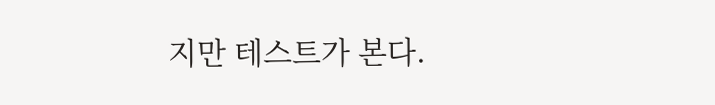지만 테스트가 본다.